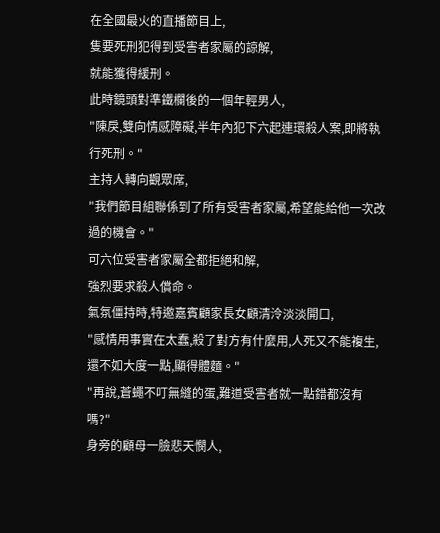在全國最火的直播節目上,
隻要死刑犯得到受害者家屬的諒解,
就能獲得緩刑。
此時鏡頭對準鐵欄後的一個年輕男人,
"陳戾,雙向情感障礙,半年內犯下六起連環殺人案,即將執行死刑。"
主持人轉向觀眾席,
"我們節目組聯係到了所有受害者家屬,希望能給他一次改過的機會。"
可六位受害者家屬全都拒絕和解,
強烈要求殺人償命。
氣氛僵持時,特邀嘉賓顧家長女顧清泠淡淡開口,
"感情用事實在太蠢,殺了對方有什麼用,人死又不能複生,還不如大度一點,顯得體麵。"
"再說,蒼蠅不叮無縫的蛋,難道受害者就一點錯都沒有嗎?"
身旁的顧母一臉悲天憫人,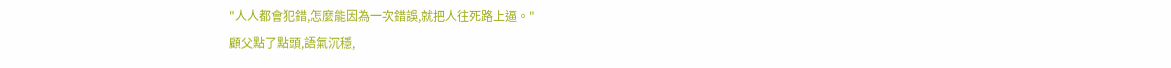"人人都會犯錯,怎麼能因為一次錯誤,就把人往死路上逼。"
顧父點了點頭,語氣沉穩,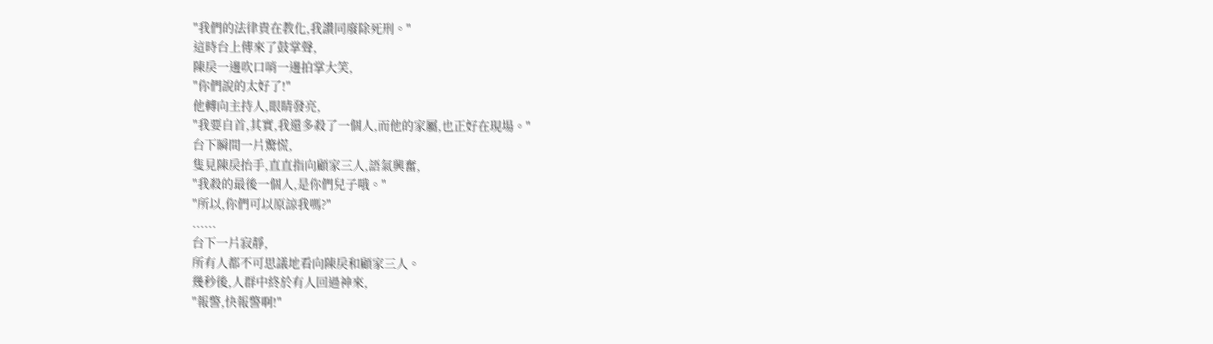"我們的法律貴在教化,我讚同廢除死刑。"
這時台上傳來了鼓掌聲,
陳戾一邊吹口哨一邊拍掌大笑,
"你們說的太好了!"
他轉向主持人,眼睛發亮,
"我要自首,其實,我還多殺了一個人,而他的家屬,也正好在現場。"
台下瞬間一片驚慌,
隻見陳戾抬手,直直指向顧家三人,語氣興奮,
"我殺的最後一個人,是你們兒子哦。"
"所以,你們可以原諒我嗎?"
......
台下一片寂靜,
所有人都不可思議地看向陳戾和顧家三人。
幾秒後,人群中終於有人回過神來,
"報警,快報警啊!"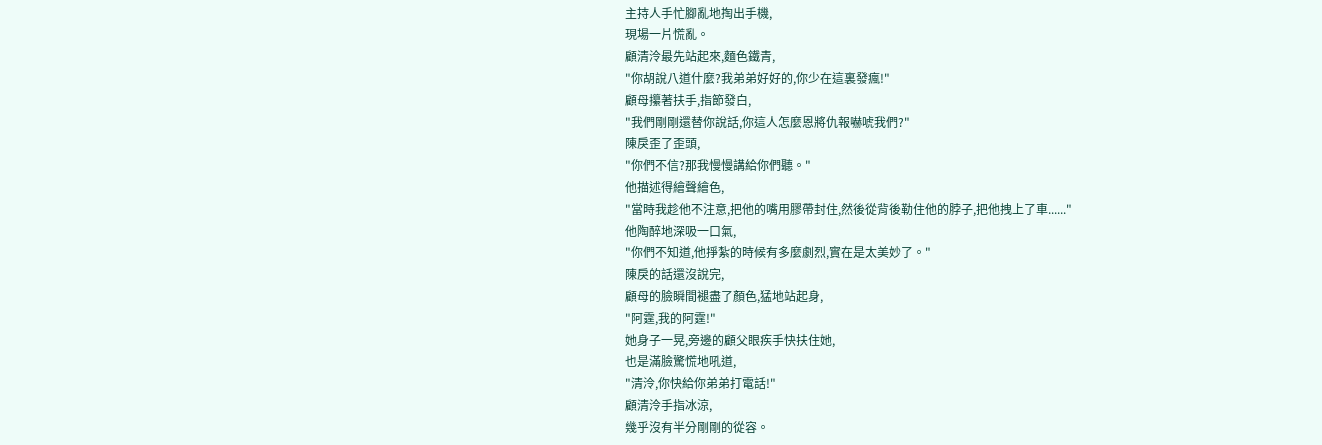主持人手忙腳亂地掏出手機,
現場一片慌亂。
顧清泠最先站起來,麵色鐵青,
"你胡說八道什麼?我弟弟好好的,你少在這裏發瘋!"
顧母攥著扶手,指節發白,
"我們剛剛還替你說話,你這人怎麼恩將仇報嚇唬我們?"
陳戾歪了歪頭,
"你們不信?那我慢慢講給你們聽。"
他描述得繪聲繪色,
"當時我趁他不注意,把他的嘴用膠帶封住,然後從背後勒住他的脖子,把他拽上了車......"
他陶醉地深吸一口氣,
"你們不知道,他掙紮的時候有多麼劇烈,實在是太美妙了。"
陳戾的話還沒說完,
顧母的臉瞬間褪盡了顏色,猛地站起身,
"阿霆,我的阿霆!"
她身子一晃,旁邊的顧父眼疾手快扶住她,
也是滿臉驚慌地吼道,
"清泠,你快給你弟弟打電話!"
顧清泠手指冰涼,
幾乎沒有半分剛剛的從容。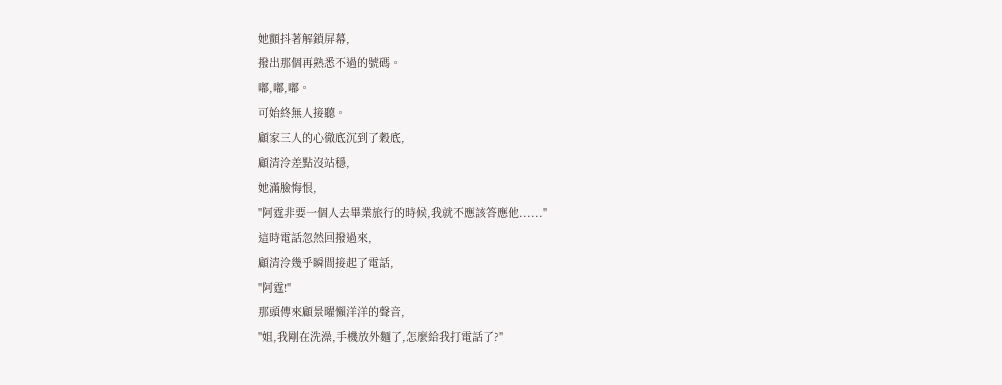她顫抖著解鎖屏幕,
撥出那個再熟悉不過的號碼。
嘟,嘟,嘟。
可始終無人接聽。
顧家三人的心徹底沉到了穀底,
顧清泠差點沒站穩,
她滿臉悔恨,
"阿霆非要一個人去畢業旅行的時候,我就不應該答應他......"
這時電話忽然回撥過來,
顧清泠幾乎瞬間接起了電話,
"阿霆!"
那頭傳來顧景曜懶洋洋的聲音,
"姐,我剛在洗澡,手機放外麵了,怎麼給我打電話了?"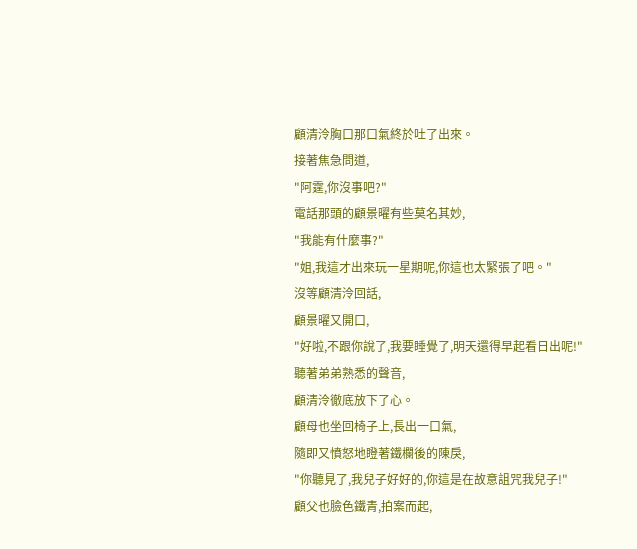顧清泠胸口那口氣終於吐了出來。
接著焦急問道,
"阿霆,你沒事吧?"
電話那頭的顧景曜有些莫名其妙,
"我能有什麼事?"
"姐,我這才出來玩一星期呢,你這也太緊張了吧。"
沒等顧清泠回話,
顧景曜又開口,
"好啦,不跟你說了,我要睡覺了,明天還得早起看日出呢!"
聽著弟弟熟悉的聲音,
顧清泠徹底放下了心。
顧母也坐回椅子上,長出一口氣,
隨即又憤怒地瞪著鐵欄後的陳戾,
"你聽見了,我兒子好好的,你這是在故意詛咒我兒子!"
顧父也臉色鐵青,拍案而起,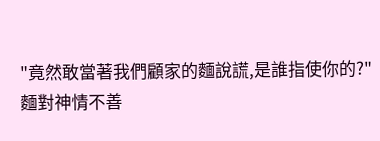"竟然敢當著我們顧家的麵說謊,是誰指使你的?"
麵對神情不善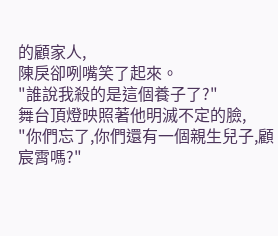的顧家人,
陳戾卻咧嘴笑了起來。
"誰說我殺的是這個養子了?"
舞台頂燈映照著他明滅不定的臉,
"你們忘了,你們還有一個親生兒子,顧宸霄嗎?"